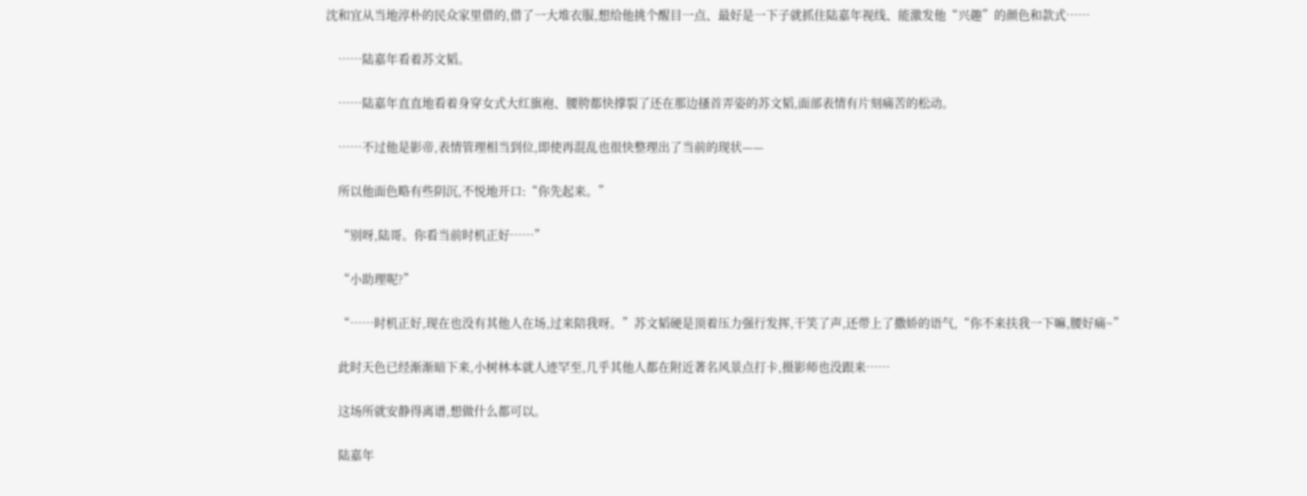沈和宜从当地淳朴的民众家里借的,借了一大堆衣服,想给他挑个醒目一点、最好是一下子就抓住陆嘉年视线、能激发他“兴趣”的颜色和款式……

    ……陆嘉年看着苏文韬。

    ……陆嘉年直直地看着身穿女式大红旗袍、腰胯都快撑裂了还在那边搔首弄姿的苏文韬,面部表情有片刻痛苦的松动。

    ……不过他是影帝,表情管理相当到位,即使再混乱也很快整理出了当前的现状——

    所以他面色略有些阴沉,不悦地开口:“你先起来。”

    “别呀,陆哥。你看当前时机正好……”

    “小助理呢?”

    “……时机正好,现在也没有其他人在场,过来陪我呀。”苏文韬硬是顶着压力强行发挥,干笑了声,还带上了撒娇的语气,“你不来扶我一下嘛,腰好痛~”

    此时天色已经渐渐暗下来,小树林本就人迹罕至,几乎其他人都在附近著名风景点打卡,摄影师也没跟来……

    这场所就安静得离谱,想做什么都可以。

    陆嘉年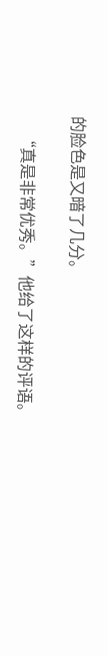的脸色是又暗了几分。

    “真是非常优秀。”他给了这样的评语。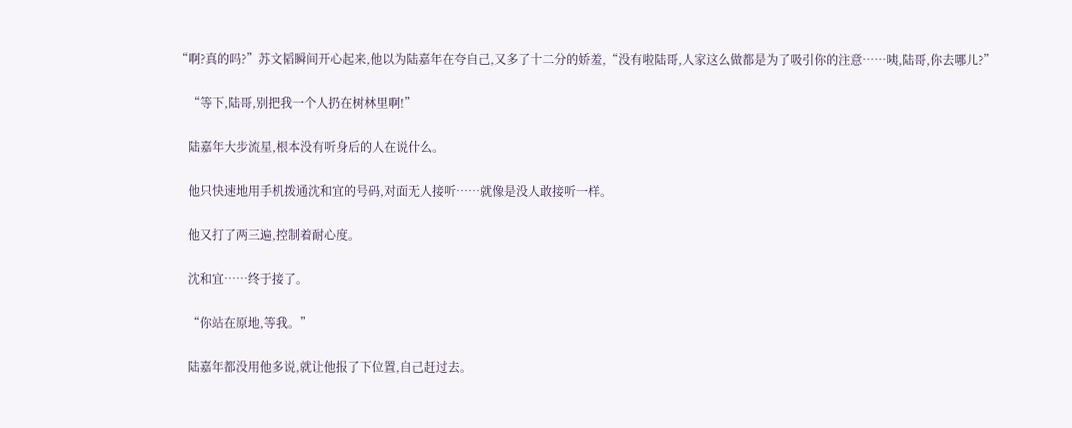“啊?真的吗?”苏文韬瞬间开心起来,他以为陆嘉年在夸自己,又多了十二分的娇羞,“没有啦陆哥,人家这么做都是为了吸引你的注意……咦,陆哥,你去哪儿?”

    “等下,陆哥,别把我一个人扔在树林里啊!”

    陆嘉年大步流星,根本没有听身后的人在说什么。

    他只快速地用手机拨通沈和宜的号码,对面无人接听……就像是没人敢接听一样。

    他又打了两三遍,控制着耐心度。

    沈和宜……终于接了。

    “你站在原地,等我。”

    陆嘉年都没用他多说,就让他报了下位置,自己赶过去。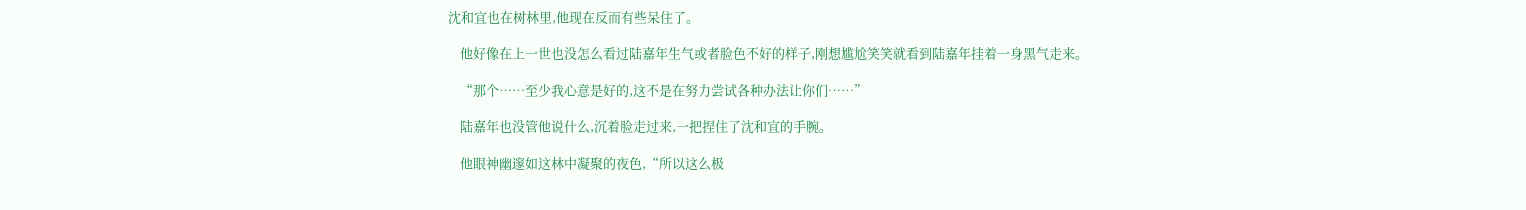沈和宜也在树林里,他现在反而有些呆住了。

    他好像在上一世也没怎么看过陆嘉年生气或者脸色不好的样子,刚想尴尬笑笑就看到陆嘉年挂着一身黑气走来。

    “那个……至少我心意是好的,这不是在努力尝试各种办法让你们……”

    陆嘉年也没管他说什么,沉着脸走过来,一把捏住了沈和宜的手腕。

    他眼神幽邃如这林中凝聚的夜色,“所以这么极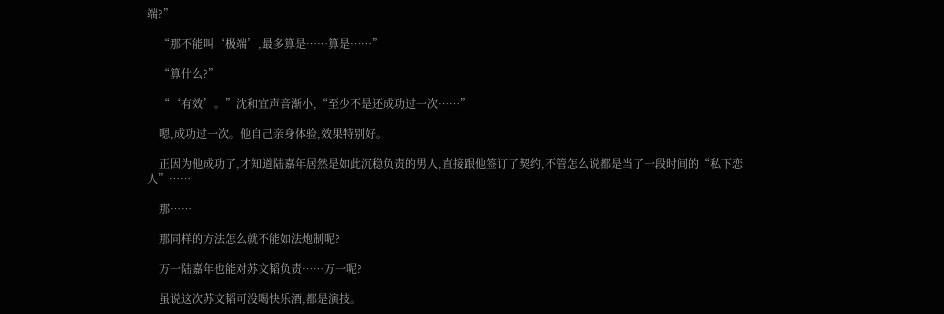端?”

    “那不能叫‘极端’,最多算是……算是……”

    “算什么?”

    “‘有效’。”沈和宜声音渐小,“至少不是还成功过一次……”

    嗯,成功过一次。他自己亲身体验,效果特别好。

    正因为他成功了,才知道陆嘉年居然是如此沉稳负责的男人,直接跟他签订了契约,不管怎么说都是当了一段时间的“私下恋人”……

    那……

    那同样的方法怎么就不能如法炮制呢?

    万一陆嘉年也能对苏文韬负责……万一呢?

    虽说这次苏文韬可没喝快乐酒,都是演技。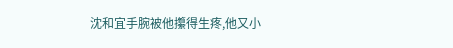沈和宜手腕被他攥得生疼,他又小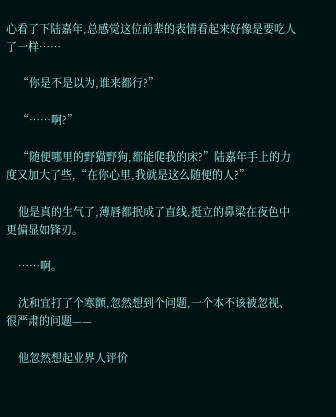心看了下陆嘉年,总感觉这位前辈的表情看起来好像是要吃人了一样……

    “你是不是以为,谁来都行?”

    “……啊?”

    “随便哪里的野猫野狗,都能爬我的床?”陆嘉年手上的力度又加大了些,“在你心里,我就是这么随便的人?”

    他是真的生气了,薄唇都抿成了直线,挺立的鼻梁在夜色中更偏显如锋刃。

    ……啊。

    沈和宜打了个寒颤,忽然想到个问题,一个本不该被忽视、很严肃的问题——

    他忽然想起业界人评价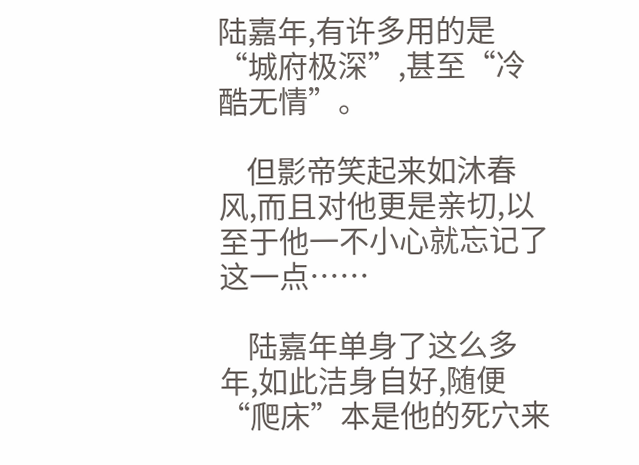陆嘉年,有许多用的是“城府极深”,甚至“冷酷无情”。

    但影帝笑起来如沐春风,而且对他更是亲切,以至于他一不小心就忘记了这一点……

    陆嘉年单身了这么多年,如此洁身自好,随便“爬床”本是他的死穴来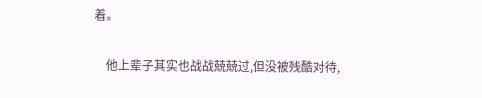着。

    他上辈子其实也战战兢兢过,但没被残酷对待,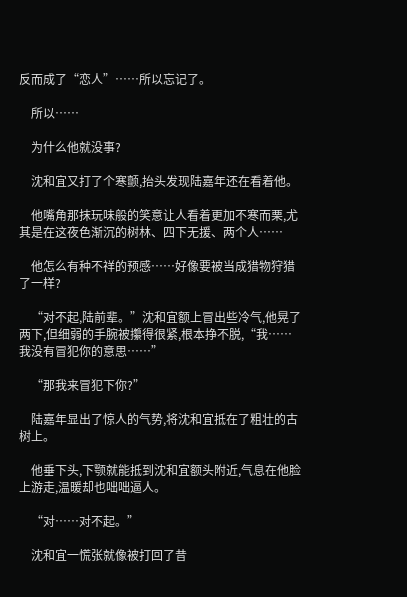反而成了“恋人”……所以忘记了。

    所以……

    为什么他就没事?

    沈和宜又打了个寒颤,抬头发现陆嘉年还在看着他。

    他嘴角那抹玩味般的笑意让人看着更加不寒而栗,尤其是在这夜色渐沉的树林、四下无援、两个人……

    他怎么有种不祥的预感……好像要被当成猎物狩猎了一样?

    “对不起,陆前辈。”沈和宜额上冒出些冷气,他晃了两下,但细弱的手腕被攥得很紧,根本挣不脱,“我……我没有冒犯你的意思……”

    “那我来冒犯下你?”

    陆嘉年显出了惊人的气势,将沈和宜抵在了粗壮的古树上。

    他垂下头,下颚就能抵到沈和宜额头附近,气息在他脸上游走,温暖却也咄咄逼人。

    “对……对不起。”

    沈和宜一慌张就像被打回了昔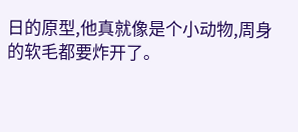日的原型,他真就像是个小动物,周身的软毛都要炸开了。